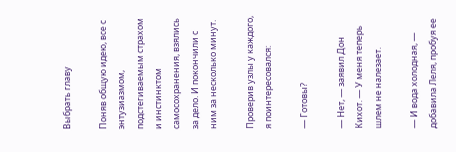Выбрать главу

Поняв общую идею, все с энтузиазмом, подстегиваемым страхом и инстинктом самосохранения, взялись за дело. И покончили с ним за несколько минут.

Проверив узлы у каждого, я поинтересовался:

— Готовы?

— Нет, — заявил Дон Кихот. — У меня теперь шлем не налезает.

— И вода холодная, — добавила Леля, пробуя ее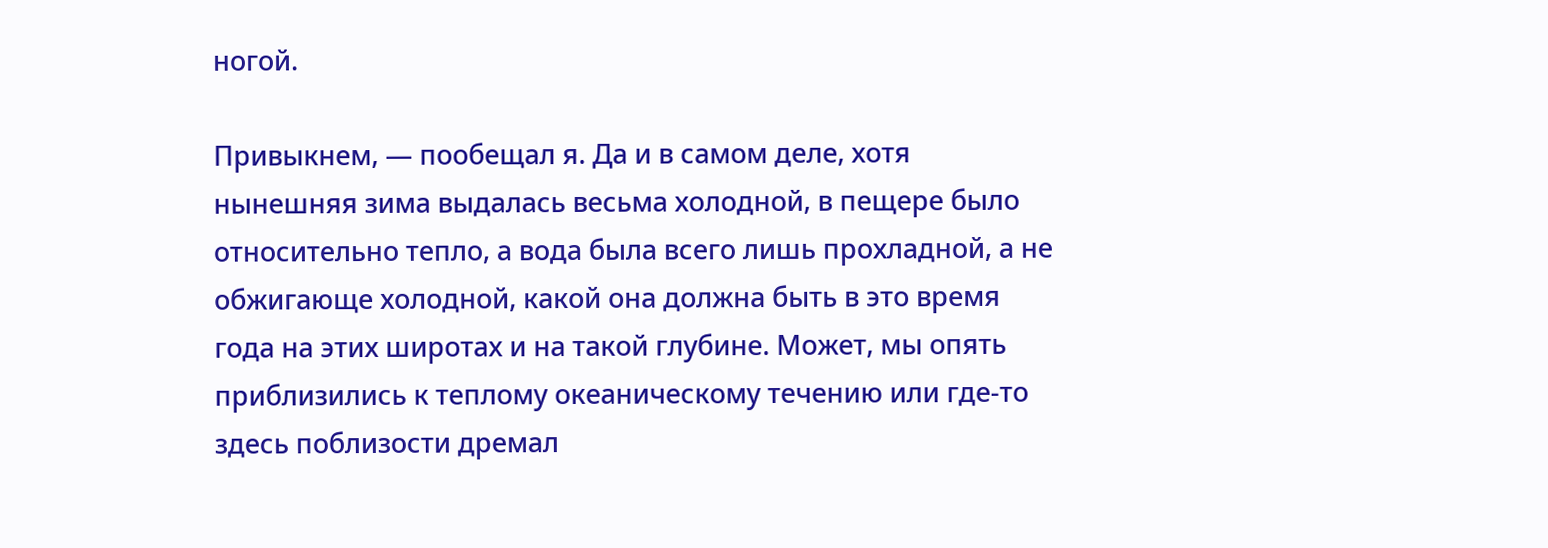ногой.

Привыкнем, — пообещал я. Да и в самом деле, хотя нынешняя зима выдалась весьма холодной, в пещере было относительно тепло, а вода была всего лишь прохладной, а не обжигающе холодной, какой она должна быть в это время года на этих широтах и на такой глубине. Может, мы опять приблизились к теплому океаническому течению или где-то здесь поблизости дремал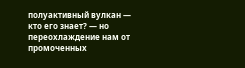полуактивный вулкан — кто его знает? — но переохлаждение нам от промоченных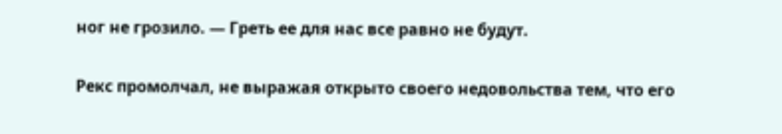ног не грозило. — Греть ее для нас все равно не будут.

Рекс промолчал, не выражая открыто своего недовольства тем, что его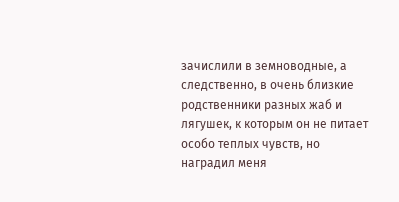зачислили в земноводные, а следственно, в очень близкие родственники разных жаб и лягушек, к которым он не питает особо теплых чувств, но наградил меня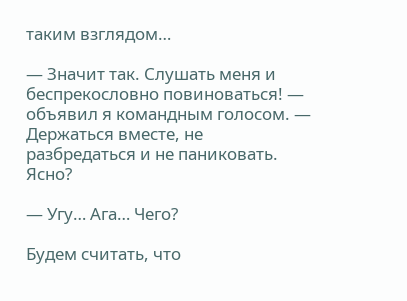таким взглядом…

— Значит так. Слушать меня и беспрекословно повиноваться! — объявил я командным голосом. — Держаться вместе, не разбредаться и не паниковать. Ясно?

— Угу… Ага… Чего?

Будем считать, что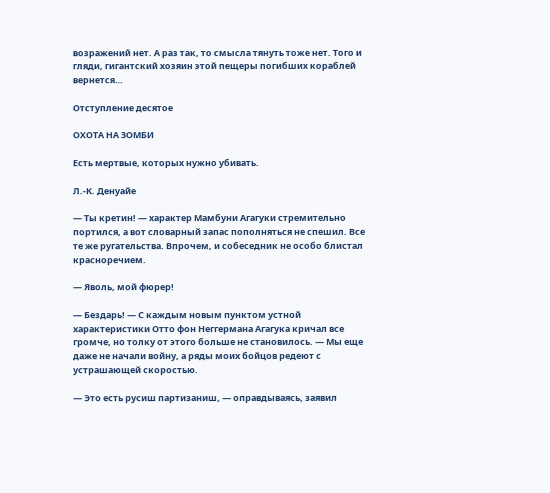возражений нет. А раз так, то смысла тянуть тоже нет. Того и гляди, гигантский хозяин этой пещеры погибших кораблей вернется…

Отступление десятое

ОХОТА НА ЗОМБИ

Есть мертвые, которых нужно убивать.

Л.-К. Денуайе

— Ты кретин! — характер Мамбуни Агагуки стремительно портился, а вот словарный запас пополняться не спешил. Все те же ругательства. Впрочем, и собеседник не особо блистал красноречием.

— Яволь, мой фюрер!

— Бездарь! — С каждым новым пунктом устной характеристики Отто фон Неггермана Агагука кричал все громче, но толку от этого больше не становилось. — Мы еще даже не начали войну, а ряды моих бойцов редеют с устрашающей скоростью.

— Это есть русиш партизаниш, — оправдываясь, заявил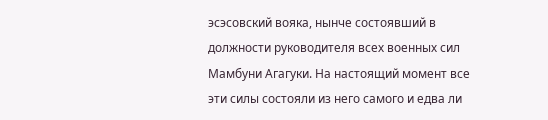эсэсовский вояка, нынче состоявший в должности руководителя всех военных сил Мамбуни Агагуки. На настоящий момент все эти силы состояли из него самого и едва ли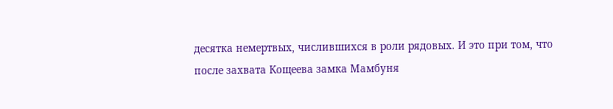десятка немертвых, числившихся в роли рядовых. И это при том, что после захвата Кощеева замка Мамбуня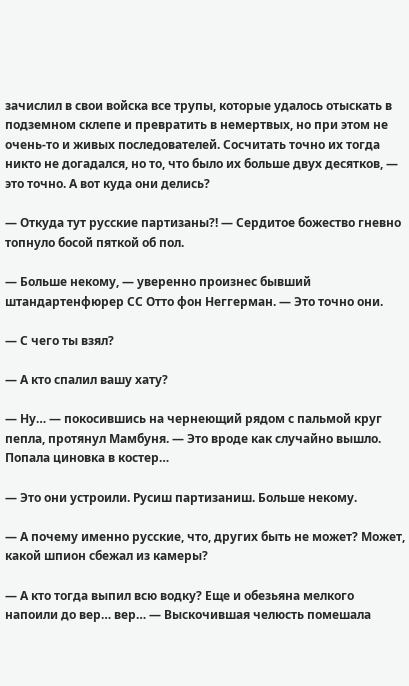зачислил в свои войска все трупы, которые удалось отыскать в подземном склепе и превратить в немертвых, но при этом не очень-то и живых последователей. Сосчитать точно их тогда никто не догадался, но то, что было их больше двух десятков, — это точно. А вот куда они делись?

— Откуда тут русские партизаны?! — Сердитое божество гневно топнуло босой пяткой об пол.

— Больше некому, — уверенно произнес бывший штандартенфюрер СС Отто фон Неггерман. — Это точно они.

— С чего ты взял?

— А кто спалил вашу хату?

— Ну… — покосившись на чернеющий рядом с пальмой круг пепла, протянул Мамбуня. — Это вроде как случайно вышло. Попала циновка в костер…

— Это они устроили. Русиш партизаниш. Больше некому.

— А почему именно русские, что, других быть не может? Может, какой шпион сбежал из камеры?

— А кто тогда выпил всю водку? Еще и обезьяна мелкого напоили до вер… вер… — Выскочившая челюсть помешала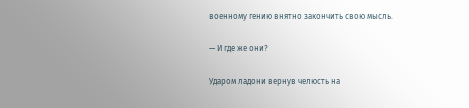военному гению внятно закончить свою мысль.

— И где же они?

Ударом ладони вернув челюсть на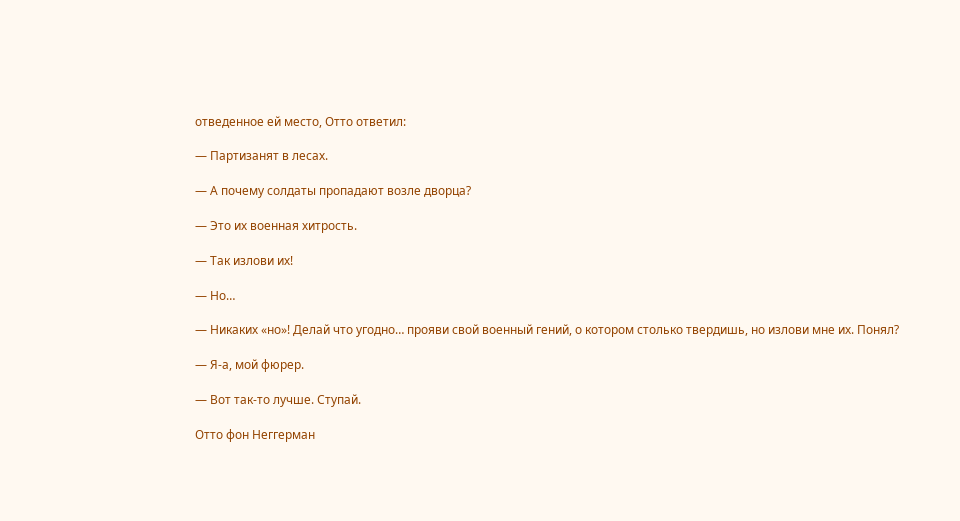отведенное ей место, Отто ответил:

— Партизанят в лесах.

— А почему солдаты пропадают возле дворца?

— Это их военная хитрость.

— Так излови их!

— Но…

— Никаких «но»! Делай что угодно… прояви свой военный гений, о котором столько твердишь, но излови мне их. Понял?

— Я-а, мой фюрер.

— Вот так-то лучше. Ступай.

Отто фон Неггерман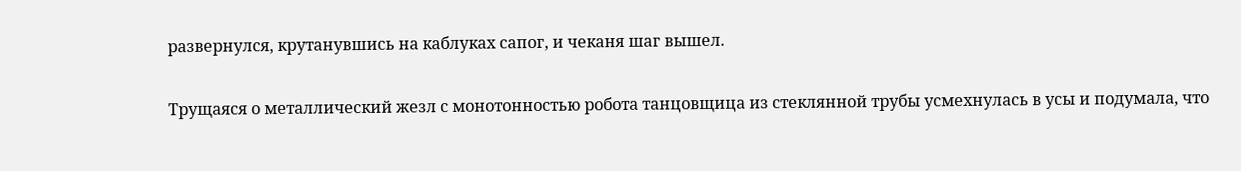развернулся, крутанувшись на каблуках сапог, и чеканя шаг вышел.

Трущаяся о металлический жезл с монотонностью робота танцовщица из стеклянной трубы усмехнулась в усы и подумала, что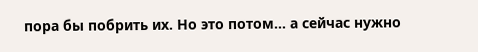пора бы побрить их. Но это потом… а сейчас нужно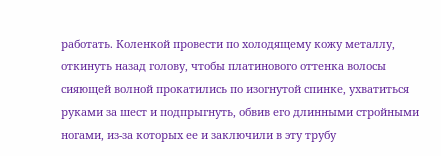работать. Коленкой провести по холодящему кожу металлу, откинуть назад голову, чтобы платинового оттенка волосы сияющей волной прокатились по изогнутой спинке, ухватиться руками за шест и подпрыгнуть, обвив его длинными стройными ногами, из-за которых ее и заключили в эту трубу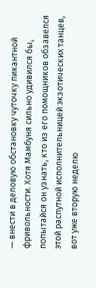— внести в деловую обстановку чуточку пикантной фривольности. Хотя Мамбуня сильно удивился бы, попытайся он узнать, кто из его помощников обзавелся этой распутной исполнительницей экзотических танцев, вот уже вторую неделю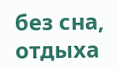без сна, отдыха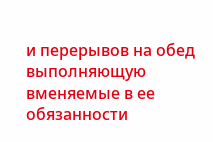и перерывов на обед выполняющую вменяемые в ее обязанности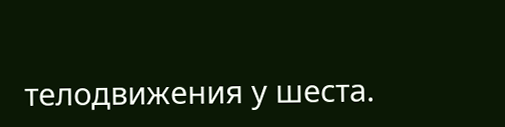телодвижения у шеста.